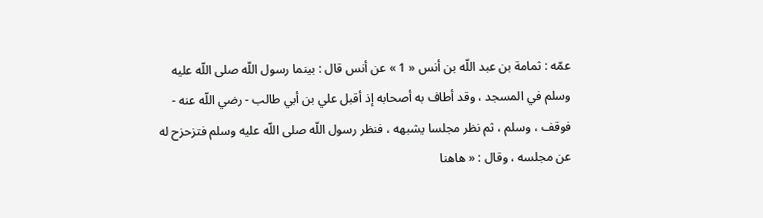عمّه : ثمامة بن عبد اللّه بن أنس « 1 » عن أنس قال : بينما رسول اللّه صلى اللّه عليه وسلم في المسجد ، وقد أطاف به أصحابه إذ أقبل علي بن أبي طالب - رضي اللّه عنه - فوقف ، وسلم ، ثم نظر مجلسا يشبهه ، فنظر رسول اللّه صلى اللّه عليه وسلم فتزحزح له عن مجلسه ، وقال : « هاهنا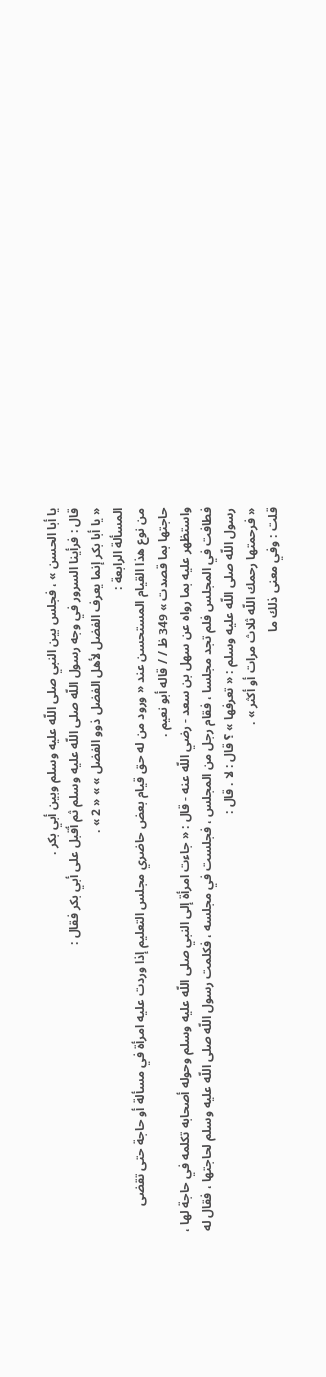يا أبا الحسن » ، فجلس بين النبي صلى اللّه عليه وسلم وبين أبي بكر .
قال : فرأينا السرور في وجه رسول اللّه صلى اللّه عليه وسلم ثم أقبل على أبي بكر فقال :
« يا أبا بكر إنما يعرف الفضل لأهل الفضل ذوو الفضل » » « 2 » .
المسألة الرابعة :
من نوع هذا القيام المستحسن عند « ورود من له حق قيام بعض حاضري مجلس التعليم إذا وردت عليه امرأة في مسألة أو حاجة حتى تقضى حاجتها بما قصدت » 349 ظ / / قاله أبو نعيم .
واستظهر عليه بما رواه عن سهل بن سعد - رضي اللّه عنه - قال : « جاءت امرأة إلى النبي صلى اللّه عليه وسلم وحوله أصحابه تكلمه في حاجة لها ، فطافت في المجلس فلم تجد مجلسا ، فقام رجل من المجلس ، فجلست في مجلسه ، فكلمت رسول اللّه صلى اللّه عليه وسلم لحاجتها ، فقال له رسول اللّه صلى اللّه عليه وسلم : « تعرفها » ؟ قال : لا . قال :
« فرحمتها رحمك اللّه ثلاث مرات أو أكثر » .
قلت : وفي معنى ذلك ما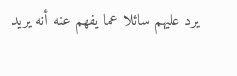يرد عليهم سائلا عما يفهم عنه أنه يريد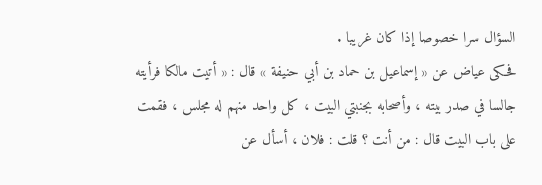السؤال سرا خصوصا إذا كان غريبا .
فحكى عياض عن « إسماعيل بن حماد بن أبي حنيفة » قال : « أتيت مالكا فرأيته جالسا في صدر بيته ، وأصحابه بجنبتي البيت ، كل واحد منهم له مجلس ، فقمت على باب البيت قال : من أنت ؟ قلت : فلان ، أسأل عن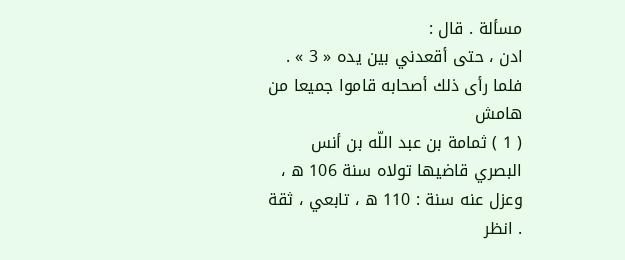مسألة . قال :
ادن ، حتى أقعدني بين يده « 3 » . فلما رأى ذلك أصحابه قاموا جميعا من
هامش
( 1 ) ثمامة بن عبد اللّه بن أنس البصري قاضيها تولاه سنة 106 ه ، وعزل عنه سنة : 110 ه ، تابعي ، ثقة . انظر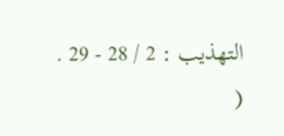التهذيب : 2 / 28 - 29 .
(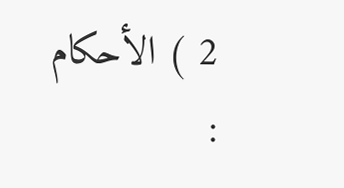2 ) الأحكام :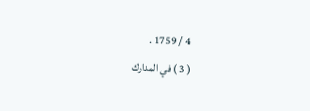4 / 1759 .
( 3 ) في المدارك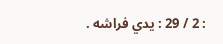: 2 / 29 : يدي فراشه .